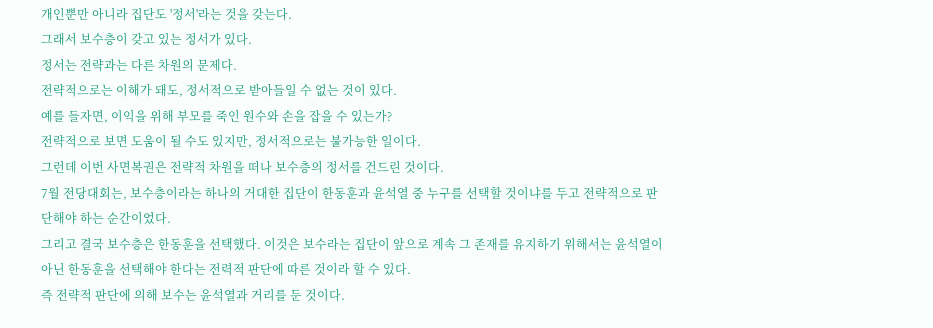개인뿐만 아니라 집단도 '정서'라는 것을 갖는다.
그래서 보수층이 갖고 있는 정서가 있다.
정서는 전략과는 다른 차원의 문제다.
전략적으로는 이해가 돼도, 정서적으로 받아들일 수 없는 것이 있다.
예를 들자면, 이익을 위해 부모를 죽인 원수와 손을 잡을 수 있는가?
전략적으로 보면 도움이 될 수도 있지만, 정서적으로는 불가능한 일이다.
그런데 이번 사면복권은 전략적 차원을 떠나 보수층의 정서를 건드린 것이다.
7월 전당대회는, 보수층이라는 하나의 거대한 집단이 한동훈과 윤석열 중 누구를 선택할 것이냐를 두고 전략적으로 판단해야 하는 순간이었다.
그리고 결국 보수층은 한동훈을 선택했다. 이것은 보수라는 집단이 앞으로 계속 그 존재를 유지하기 위해서는 윤석열이 아닌 한동훈을 선택해야 한다는 전력적 판단에 따른 것이라 할 수 있다.
즉 전략적 판단에 의해 보수는 윤석열과 거리를 둔 것이다.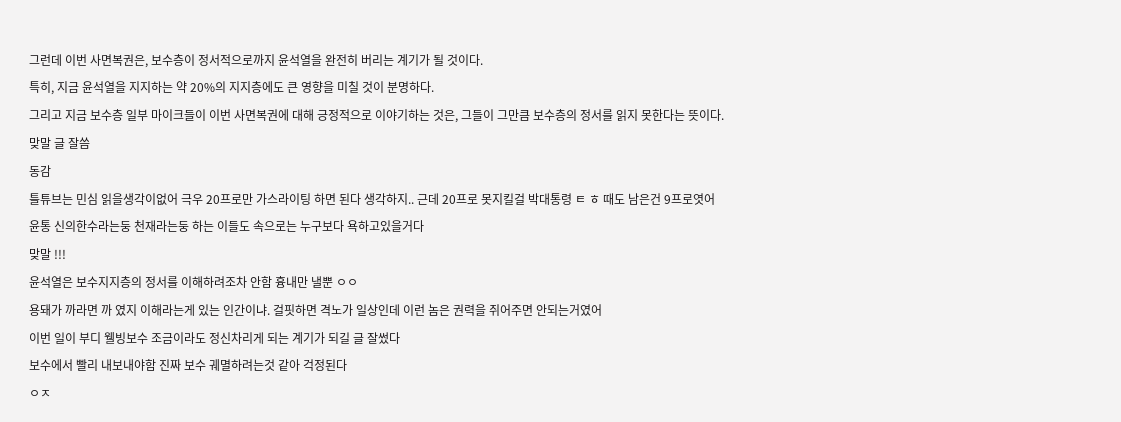그런데 이번 사면복권은, 보수층이 정서적으로까지 윤석열을 완전히 버리는 계기가 될 것이다.
특히, 지금 윤석열을 지지하는 약 20%의 지지층에도 큰 영향을 미칠 것이 분명하다.
그리고 지금 보수층 일부 마이크들이 이번 사면복권에 대해 긍정적으로 이야기하는 것은, 그들이 그만큼 보수층의 정서를 읽지 못한다는 뜻이다.
맞말 글 잘씀
동감
틀튜브는 민심 읽을생각이없어 극우 20프로만 가스라이팅 하면 된다 생각하지.. 근데 20프로 못지킬걸 박대통령 ㅌ ㅎ 때도 남은건 9프로엿어
윤통 신의한수라는둥 천재라는둥 하는 이들도 속으로는 누구보다 욕하고있을거다
맞말 !!!
윤석열은 보수지지층의 정서를 이해하려조차 안함 흉내만 낼뿐 ㅇㅇ
용돼가 까라면 까 였지 이해라는게 있는 인간이냐. 걸핏하면 격노가 일상인데 이런 놈은 권력을 쥐어주면 안되는거였어
이번 일이 부디 웰빙보수 조금이라도 정신차리게 되는 계기가 되길 글 잘썼다
보수에서 빨리 내보내야함 진짜 보수 궤멸하려는것 같아 걱정된다
ㅇㅈ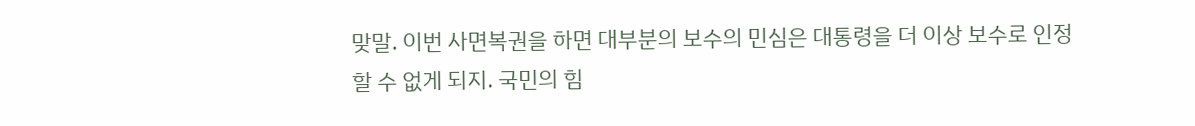맞말. 이번 사면복권을 하면 대부분의 보수의 민심은 대통령을 더 이상 보수로 인정할 수 없게 되지. 국민의 힘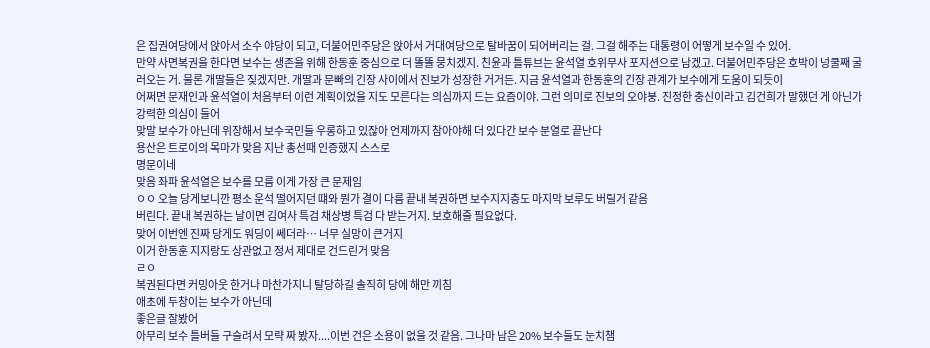은 집권여당에서 앉아서 소수 야당이 되고, 더불어민주당은 앉아서 거대여당으로 탈바꿈이 되어버리는 걸. 그걸 해주는 대통령이 어떻게 보수일 수 있어.
만약 사면복권을 한다면 보수는 생존을 위해 한동훈 중심으로 더 똘똘 뭉치겠지. 친윤과 틀튜브는 윤석열 호위무사 포지션으로 남겠고. 더불어민주당은 호박이 넝쿨째 굴러오는 거. 물론 개딸들은 짖겠지만. 개딸과 문빠의 긴장 사이에서 진보가 성장한 거거든. 지금 윤석열과 한동훈의 긴장 관계가 보수에게 도움이 되듯이
어쩌면 문재인과 윤석열이 처음부터 이런 계획이었을 지도 모른다는 의심까지 드는 요즘이야. 그런 의미로 진보의 오야붕. 진정한 충신이라고 김건희가 말했던 게 아닌가 강력한 의심이 들어
맞말 보수가 아닌데 위장해서 보수국민들 우롱하고 있잖아 언제까지 참아야해 더 있다간 보수 분열로 끝난다
용산은 트로이의 목마가 맞음 지난 총선때 인증했지 스스로
명문이네
맞음 좌파 윤석열은 보수를 모름 이게 가장 큰 문제임
ㅇㅇ 오늘 당게보니깐 평소 운석 떨어지던 떄와 뭔가 결이 다름 끝내 복권하면 보수지지층도 마지막 보루도 버릴거 같음
버린다. 끝내 복권하는 날이면 김여사 특검 채상병 특검 다 받는거지. 보호해줄 필요없다.
맞어 이번엔 진짜 당게도 워딩이 쎄더라… 너무 실망이 큰거지
이거 한동훈 지지랑도 상관없고 정서 제대로 건드린거 맞음
ㄹㅇ
복권된다면 커밍아웃 한거나 마찬가지니 탈당하길 솔직히 당에 해만 끼침
애초에 두창이는 보수가 아닌데
좋은글 잘봤어
아무리 보수 틀버들 구슬려서 모략 짜 봤자....이번 건은 소용이 없을 것 같음. 그나마 남은 20% 보수들도 눈치챔